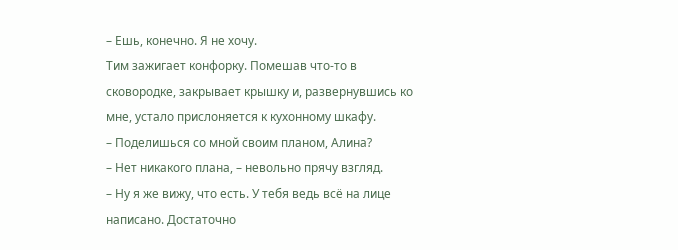– Ешь, конечно. Я не хочу.
Тим зажигает конфорку. Помешав что-то в сковородке, закрывает крышку и, развернувшись ко мне, устало прислоняется к кухонному шкафу.
– Поделишься со мной своим планом, Алина?
– Нет никакого плана, – невольно прячу взгляд.
– Ну я же вижу, что есть. У тебя ведь всё на лице написано. Достаточно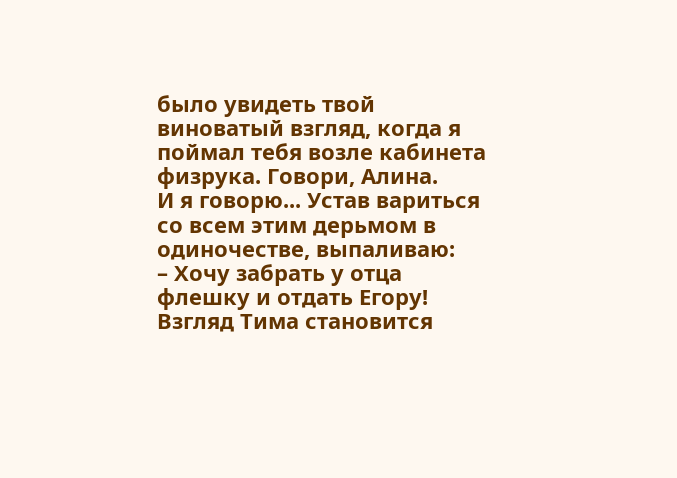было увидеть твой виноватый взгляд, когда я поймал тебя возле кабинета физрука. Говори, Алина.
И я говорю... Устав вариться со всем этим дерьмом в одиночестве, выпаливаю:
– Хочу забрать у отца флешку и отдать Егору!
Взгляд Тима становится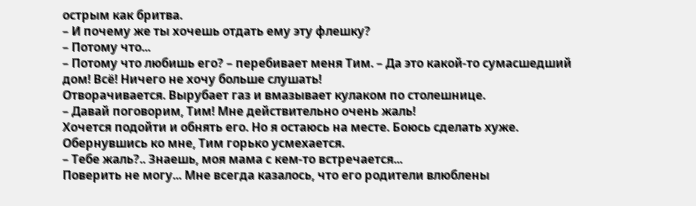острым как бритва.
– И почему же ты хочешь отдать ему эту флешку?
– Потому что...
– Потому что любишь его? – перебивает меня Тим. – Да это какой-то сумасшедший дом! Всё! Ничего не хочу больше слушать!
Отворачивается. Вырубает газ и вмазывает кулаком по столешнице.
– Давай поговорим, Тим! Мне действительно очень жаль!
Хочется подойти и обнять его. Но я остаюсь на месте. Боюсь сделать хуже.
Обернувшись ко мне, Тим горько усмехается.
– Тебе жаль?.. Знаешь, моя мама с кем-то встречается...
Поверить не могу... Мне всегда казалось, что его родители влюблены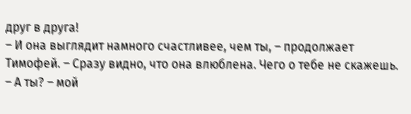друг в друга!
– И она выглядит намного счастливее, чем ты, – продолжает Тимофей. – Сразу видно, что она влюблена. Чего о тебе не скажешь.
– А ты? – мой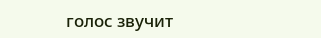голос звучит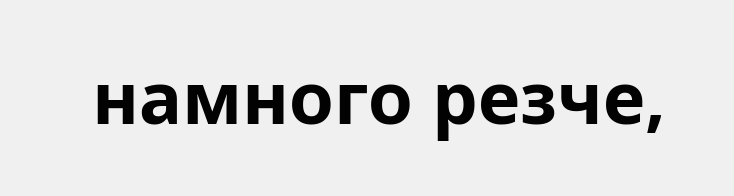намного резче,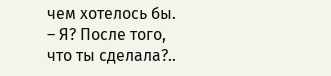чем хотелось бы.
– Я? После того, что ты сделала?..